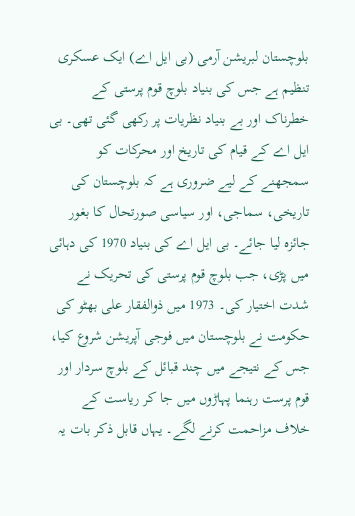بلوچستان لبریشن آرمی (بی ایل اے) ایک عسکری تنظیم ہے جس کی بنیاد بلوچ قوم پرستی کے خطرناک اور بے بنیاد نظریات پر رکھی گئی تھی۔ بی ایل اے کے قیام کی تاریخ اور محرکات کو سمجھنے کے لیے ضروری ہے کہ بلوچستان کی تاریخی، سماجی، اور سیاسی صورتحال کا بغور جائزہ لیا جائے۔ بی ایل اے کی بنیاد 1970 کی دہائی میں پڑی، جب بلوچ قوم پرستی کی تحریک نے شدت اختیار کی۔ 1973 میں ذوالفقار علی بھٹو کی حکومت نے بلوچستان میں فوجی آپریشن شروع کیا، جس کے نتیجے میں چند قبائل کے بلوچ سردار اور قوم پرست رہنما پہاڑوں میں جا کر ریاست کے خلاف مزاحمت کرنے لگے۔ یہاں قابل ذکر بات یہ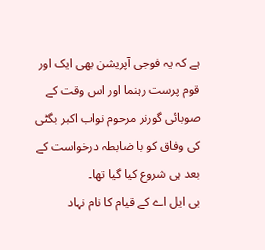ہے کہ یہ فوجی آپریشن بھی ایک اور قوم پرست رہنما اور اس وقت کے صوبائی گورنر مرحوم نواب اکبر بگٹی کی وفاق کو با ضابطہ درخواست کے بعد ہی شروع کیا گیا تھا۔
بی ایل اے کے قیام کا نام نہاد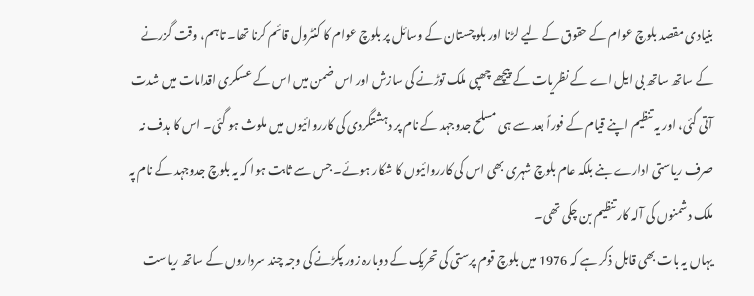بنیادی مقصد بلوچ عوام کے حقوق کے لیے لڑنا اور بلوچستان کے وسائل پر بلوچ عوام کا کنٹرول قائم کرنا تھا۔ تاہم، وقت گزرنے کے ساتھ ساتھ بی ایل اے کے نظریات کے پیچھے چھپی ملک توڑنے کی سازش اور اس ضمن میں اس کے عسکری اقدامات میں شدت آتی گئی، اور یہ تنظیم اپنے قیام کے فوراً بعد سے ہی مسلح جدوجہد کے نام پر دہشتگردی کی کارروائیوں میں ملوث ہو گئی۔ اس کا ہدف نہ صرف ریاستی ادارے بنے بلکہ عام بلوچ شہری بھی اس کی کارروائیوں کا شکار ہوئے۔ جس سے ثابت ہوا کہ یہ بلوچ جدوجہد کے نام پہ ملک دشمنوں کی آلہ کار تنظیم بن چکی تھی۔
یہاں یہ بات بھی قابل ذکر ہے کہ 1976 میں بلوچ قوم پرستی کی تحریک کے دوبارہ زور پکڑنے کی وجہ چند سرداروں کے ساتھ ریاست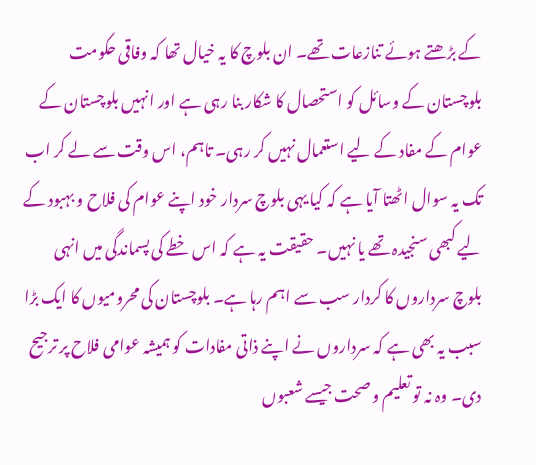کے بڑھتے ہوئے تنازعات تھے۔ ان بلوچ کا یہ خیال تھا کہ وفاقی حکومت بلوچستان کے وسائل کو استحصال کا شکار بنا رہی ہے اور انہیں بلوچستان کے عوام کے مفاد کے لیے استعمال نہیں کر رہی۔ تاہم، اس وقت سے لے کر اب تک یہ سوال اٹھتا آیا ہے کہ کیا یہی بلوچ سردار خود اپنے عوام کی فلاح و بہبود کے لیے کبھی سنجیدہ تھے یا نہیں۔ حقیقت یہ ہے کہ اس خطے کی پسماندگی میں انہی بلوچ سرداروں کا کردار سب سے اہم رہا ہے۔ بلوچستان کی محرومیوں کا ایک بڑا سبب یہ بھی ہے کہ سرداروں نے اپنے ذاتی مفادات کو ہمیشہ عوامی فلاح پر ترجیح دی۔ وہ نہ تو تعلیم و صحت جیسے شعبوں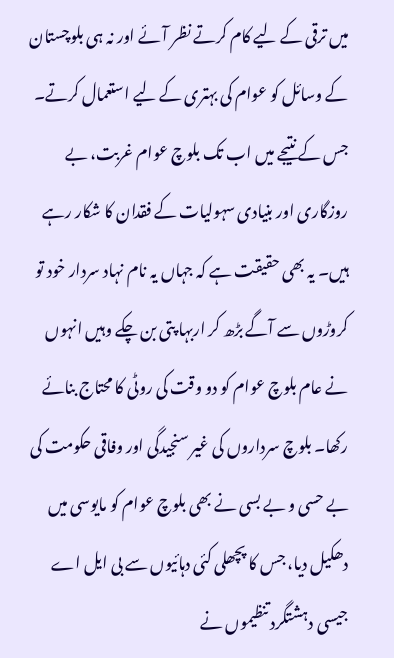میں ترقی کے لیے کام کرتے نظر آئے اور نہ ہی بلوچستان کے وسائل کو عوام کی بہتری کے لیے استعمال کرتے۔ جس کے نتیجے میں اب تک بلوچ عوام غربت، بے روزگاری اور بنیادی سہولیات کے فقدان کا شکار رہے ہیں۔ یہ بھی حقیقت ہے کہ جہاں یہ نام نہاد سردار خود تو کروڑوں سے آگے بڑھ کر اربہا پتی بن چکے وہیں انہوں نے عام بلوچ عوام کو دو وقت کی روٹی کا محتاج بنائے رکھا۔ بلوچ سرداروں کی غیر سنجیدگی اور وفاقی حکومت کی بے حسی و بے بسی نے بھی بلوچ عوام کو مایوسی میں دھکیل دیا، جس کا پچھلی کئی دہائیوں سے بی ایل اے جیسی دہشتگرد تنظیموں نے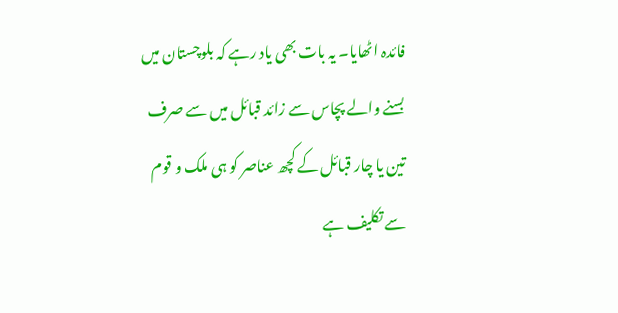فائدہ اٹھایا۔ یہ بات بھی یاد رہے کہ بلوچستان میں بسنے والے پچاس سے زائد قبائل میں سے صرف تین یا چار قبائل کے کچھ عناصر کو ہی ملک و قوم سے تکلیف ہے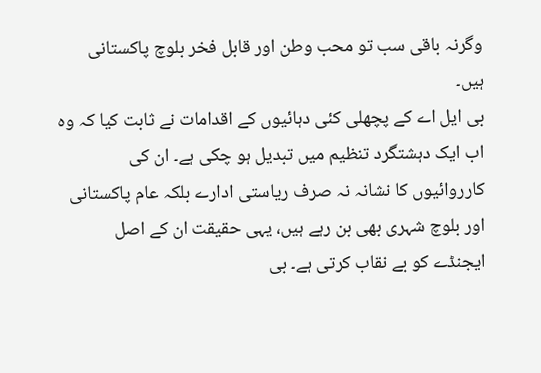وگرنہ باقی سب تو محب وطن اور قابل فخر بلوچ پاکستانی ہیں۔
بی ایل اے کے پچھلی کئی دہائیوں کے اقدامات نے ثابت کیا کہ وہ اب ایک دہشتگرد تنظیم میں تبدیل ہو چکی ہے۔ ان کی کارروائیوں کا نشانہ نہ صرف ریاستی ادارے بلکہ عام پاکستانی اور بلوچ شہری بھی بن رہے ہیں، یہی حقیقت ان کے اصل ایجنڈے کو بے نقاب کرتی ہے۔ بی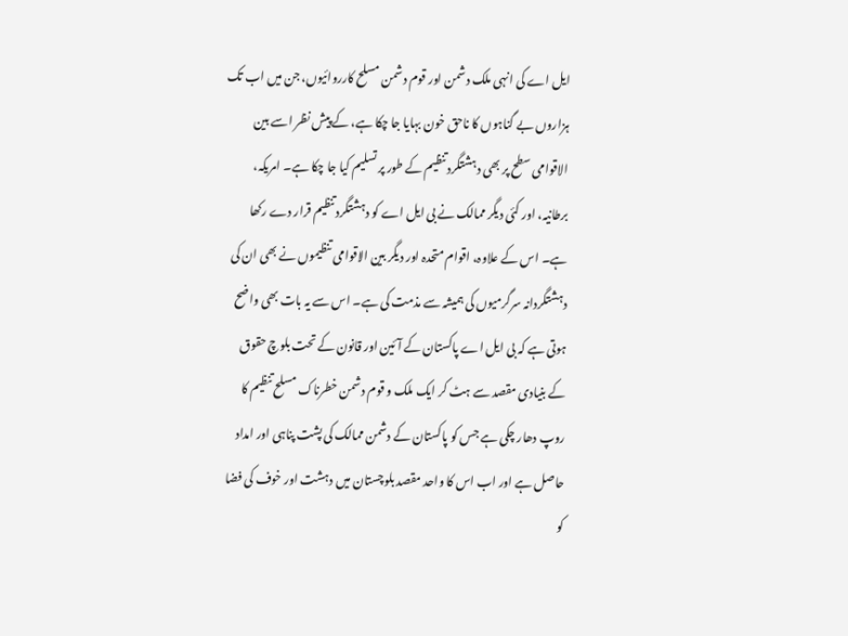ایل اے کی انہی ملک دشمن اور قوم دشمن مسلح کارروائیوں، جن میں اب تک ہزاروں بے گناہوں کا ناحق خون بہایا جا چکا ہے، کے پیش نظر اسے بین الاقوامی سطح پر بھی دہشتگرد تنظیم کے طور پر تسلیم کیا جا چکا ہے۔ امریکہ، برطانیہ، اور کئی دیگر ممالک نے بی ایل اے کو دہشتگرد تنظیم قرار دے رکھا ہے۔ اس کے علاوہ، اقوام متحدہ اور دیگر بین الاقوامی تنظیموں نے بھی ان کی دہشتگردانہ سرگرمیوں کی ہمیشہ سے مذمت کی ہے۔ اس سے یہ بات بھی واضح ہوتی ہے کہ بی ایل اے پاکستان کے آئین اور قانون کے تحت بلوچ حقوق کے بنیادی مقصد سے ہٹ کر ایک ملک و قوم دشمن خطرناک مسلح تنظیم کا روپ دھار چکی ہے جس کو پاکستان کے دشمن ممالک کی پشت پناہی اور امداد حاصل ہے اور اب اس کا واحد مقصد بلوچستان میں دہشت اور خوف کی فضا کو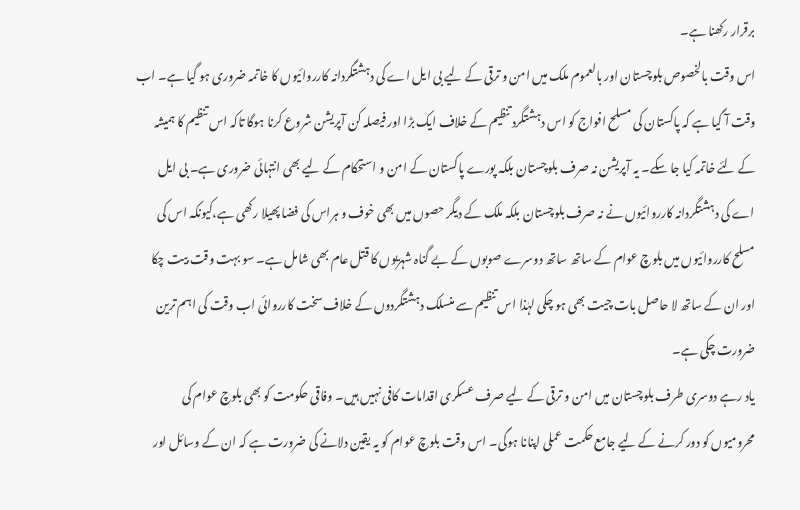برقرار رکھنا ہے۔
اس وقت بالخصوص بلوچستان اور بالعموم ملک میں امن و ترقی کے لیے بی ایل اے کی دہشتگردانہ کارروائیوں کا خاتمہ ضروری ہو گیا ہے۔ اب وقت آ گیا ہے کہ پاکستان کی مسلح افواج کو اس دہشتگرد تنظیم کے خلاف ایک بڑا اور فیصلہ کن آپریشن شروع کرنا ہوگا تاکہ اس تنظیم کا ہمیشہ کے لئے خاتمہ کیا جا سکے۔ یہ آپریشن نہ صرف بلوچستان بلکہ پورے پاکستان کے امن و استحکام کے لیے بھی انتہائی ضروری ہے۔ بی ایل اے کی دہشتگردانہ کارروائیوں نے نہ صرف بلوچستان بلکہ ملک کے دیگر حصوں میں بھی خوف و ہراس کی فضا پھیلا رکھی ہے،کیونکہ اس کی مسلح کارروائیوں میں بلوچ عوام کے ساتھ ساتھ دوسرے صوبوں کے بے گناہ شہریوں کا قتل عام بھی شامل ہے۔ سو بہت وقت بیت چکا اور ان کے ساتھ لا حاصل بات چیت بھی ہو چکی لہٰذا اس تنظیم سے منسلک دہشتگردوں کے خلاف سخت کارروائی اب وقت کی اہم ترین ضرورت چکی ہے۔
یاد رہے دوسری طرف بلوچستان میں امن و ترقی کے لیے صرف عسکری اقدامات کافی نہیں ہیں۔ وفاقی حکومت کو بھی بلوچ عوام کی محرومیوں کو دور کرنے کے لیے جامع حکمت عملی اپنانا ہوگی۔ اس وقت بلوچ عوام کو یہ یقین دلانے کی ضرورت ہے کہ ان کے وسائل اور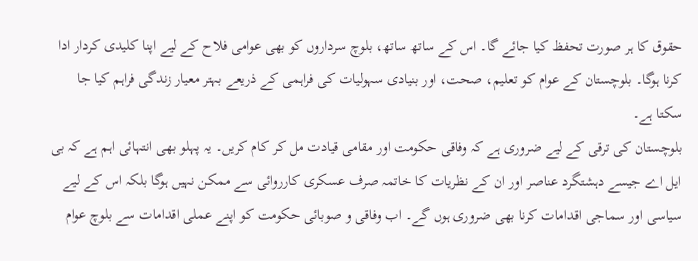حقوق کا ہر صورت تحفظ کیا جائے گا۔ اس کے ساتھ ساتھ، بلوچ سرداروں کو بھی عوامی فلاح کے لیے اپنا کلیدی کردار ادا کرنا ہوگا۔ بلوچستان کے عوام کو تعلیم، صحت، اور بنیادی سہولیات کی فراہمی کے ذریعے بہتر معیار زندگی فراہم کیا جا سکتا ہے۔
بلوچستان کی ترقی کے لیے ضروری ہے کہ وفاقی حکومت اور مقامی قیادت مل کر کام کریں۔ یہ پہلو بھی انتہائی اہم ہے کہ بی ایل اے جیسے دہشتگرد عناصر اور ان کے نظریات کا خاتمہ صرف عسکری کارروائی سے ممکن نہیں ہوگا بلکہ اس کے لیے سیاسی اور سماجی اقدامات کرنا بھی ضروری ہوں گے۔ اب وفاقی و صوبائی حکومت کو اپنے عملی اقدامات سے بلوچ عوام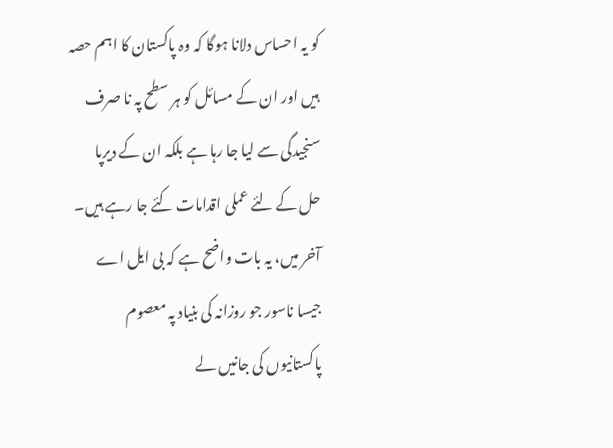کو یہ احساس دلانا ہوگا کہ وہ پاکستان کا اہم حصہ ہیں اور ان کے مسائل کو ہر سطح پہ نا صرف سنجیدگی سے لیا جا رہا ہے بلکہ ان کے دیرپا حل کے لئے عملی اقدامات کئے جا رہے ہیں۔
آخر میں، یہ بات واضح ہے کہ بی ایل اے جیسا ناسور جو روزانہ کی بنیاد پہ معصوم پاکستانیوں کی جانیں لے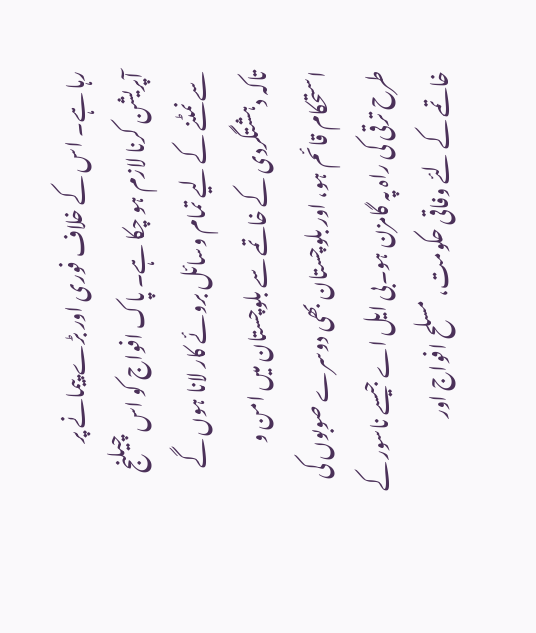رہا ہے۔ اس کے خلاف فوری اور بڑے پیمانے پر آپریشن کرنا لازم ہو چکا ہے۔ پاک افواج کو اس چیلنج سے نمٹنے کے لیے تمام وسائل بروئے کار لانا ہوں گے تاکہ دہشتگردی کے خاتمے سے بلوچستان میں امن و استحکام قائم ہو، اور بلوچستان بھی دوسرے صوبوں کی طرح ترقی کی راہ پہ گامزن ہو۔بی ایل اے جیسے ناسور کے خاتمے کے لئے وفاقی حکومت، مسلح افواج اور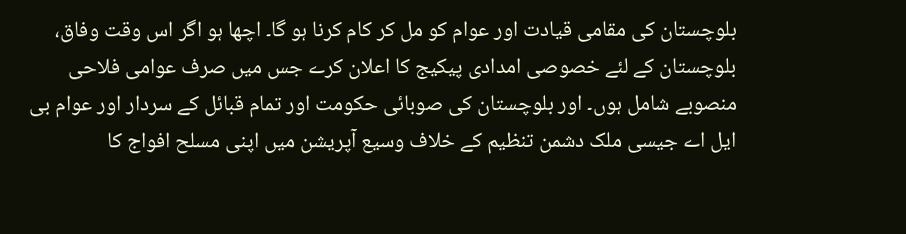بلوچستان کی مقامی قیادت اور عوام کو مل کر کام کرنا ہو گا۔ اچھا ہو اگر اس وقت وفاق، بلوچستان کے لئے خصوصی امدادی پیکیج کا اعلان کرے جس میں صرف عوامی فلاحی منصوبے شامل ہوں۔ اور بلوچستان کی صوبائی حکومت اور تمام قبائل کے سردار اور عوام بی ایل اے جیسی ملک دشمن تنظیم کے خلاف وسیع آپریشن میں اپنی مسلح افواج کا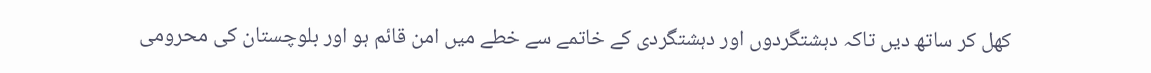کھل کر ساتھ دیں تاکہ دہشتگردوں اور دہشتگردی کے خاتمے سے خطے میں امن قائم ہو اور بلوچستان کی محرومی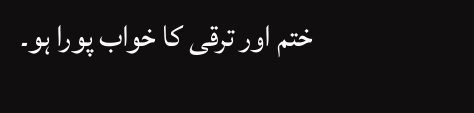ختم اور ترقی کا خواب پورا ہو۔